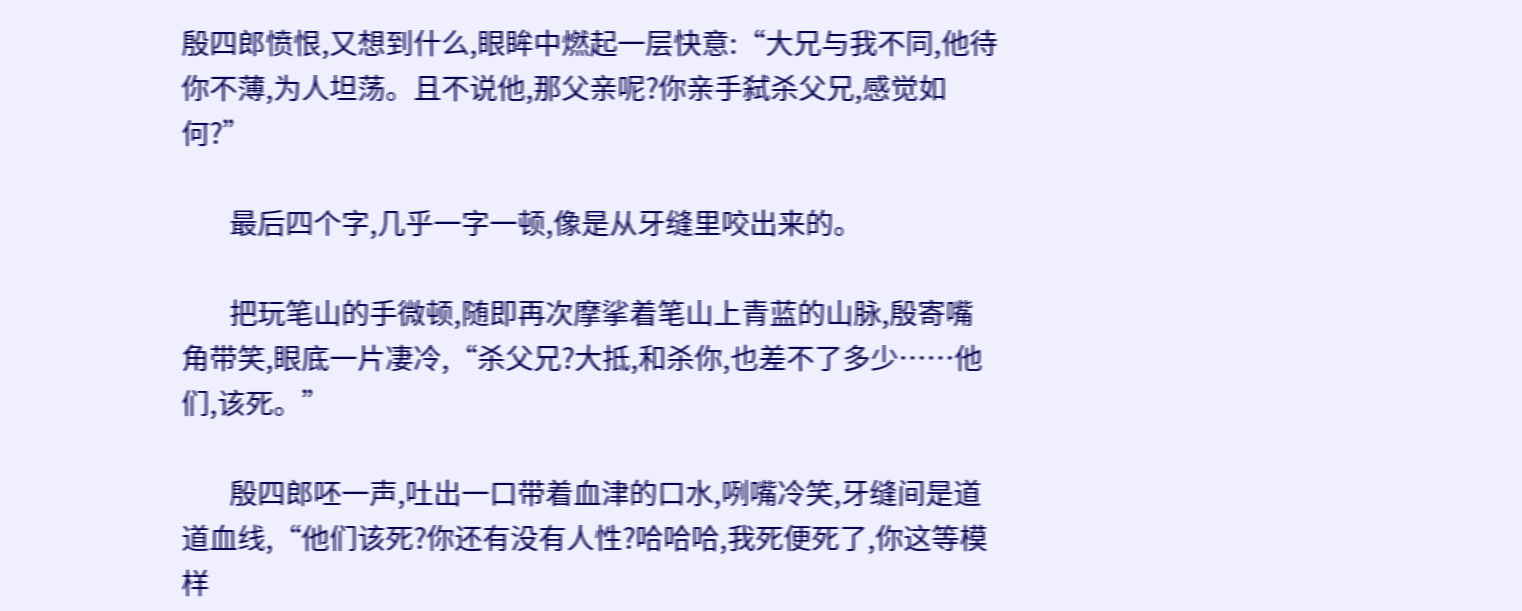殷四郎愤恨,又想到什么,眼眸中燃起一层快意:“大兄与我不同,他待你不薄,为人坦荡。且不说他,那父亲呢?你亲手弑杀父兄,感觉如何?”

        最后四个字,几乎一字一顿,像是从牙缝里咬出来的。

        把玩笔山的手微顿,随即再次摩挲着笔山上青蓝的山脉,殷寄嘴角带笑,眼底一片凄冷,“杀父兄?大抵,和杀你,也差不了多少……他们,该死。”

        殷四郎呸一声,吐出一口带着血津的口水,咧嘴冷笑,牙缝间是道道血线,“他们该死?你还有没有人性?哈哈哈,我死便死了,你这等模样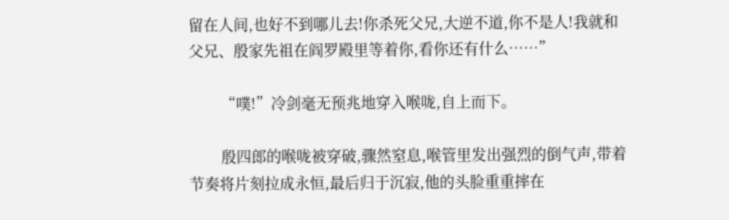留在人间,也好不到哪儿去!你杀死父兄,大逆不道,你不是人!我就和父兄、殷家先祖在阎罗殿里等着你,看你还有什么……”

        “噗!”冷剑毫无预兆地穿入喉咙,自上而下。

        殷四郎的喉咙被穿破,骤然窒息,喉管里发出强烈的倒气声,带着节奏将片刻拉成永恒,最后归于沉寂,他的头脸重重摔在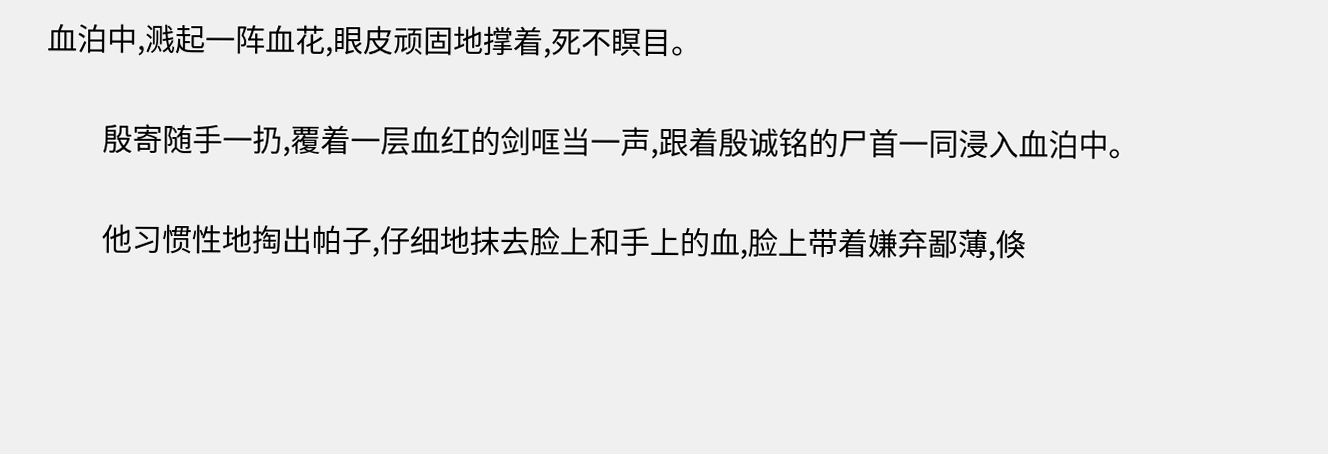血泊中,溅起一阵血花,眼皮顽固地撑着,死不瞑目。

        殷寄随手一扔,覆着一层血红的剑哐当一声,跟着殷诚铭的尸首一同浸入血泊中。

        他习惯性地掏出帕子,仔细地抹去脸上和手上的血,脸上带着嫌弃鄙薄,倏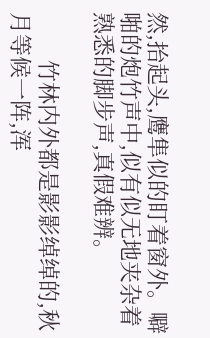然,抬起头,鹰隼似的盯着窗外。噼啪的炮竹声中,似有似无地夹杂着熟悉的脚步声,真假难辨。

        竹林内外都是影影绰绰的,秋月等候一阵,浑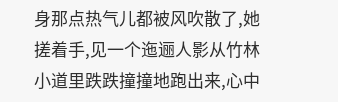身那点热气儿都被风吹散了,她搓着手,见一个迤逦人影从竹林小道里跌跌撞撞地跑出来,心中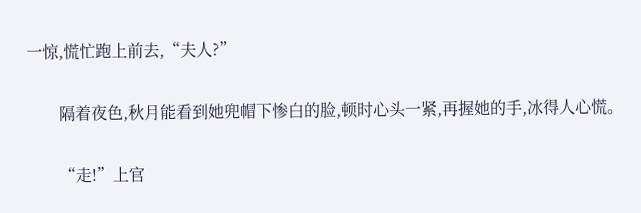一惊,慌忙跑上前去,“夫人?”

        隔着夜色,秋月能看到她兜帽下惨白的脸,顿时心头一紧,再握她的手,冰得人心慌。

        “走!”上官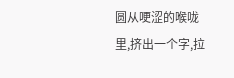圆从哽涩的喉咙里,挤出一个字,拉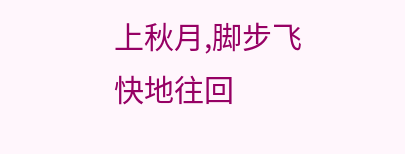上秋月,脚步飞快地往回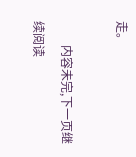走。

        内容未完,下一页继续阅读